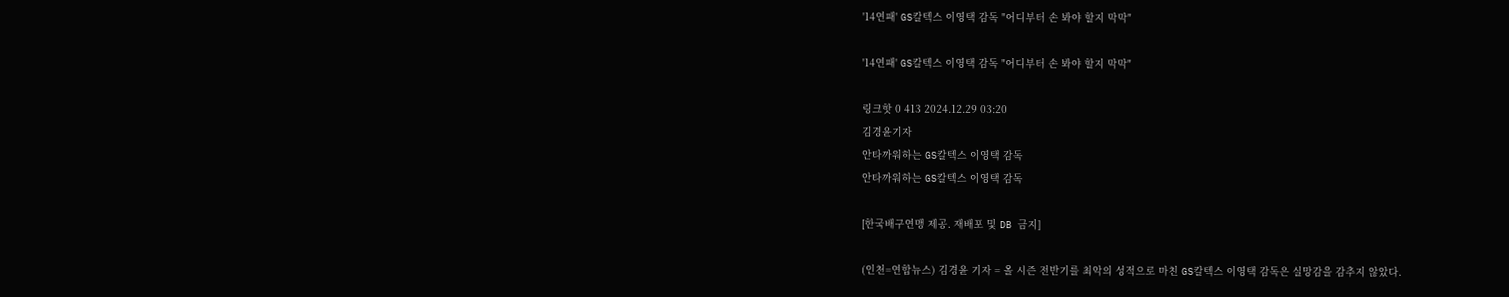'14연패' GS칼텍스 이영택 감독 "어디부터 손 봐야 할지 막막"

'14연패' GS칼텍스 이영택 감독 "어디부터 손 봐야 할지 막막"

링크핫 0 413 2024.12.29 03:20
김경윤기자
안타까워하는 GS칼텍스 이영택 감독
안타까워하는 GS칼텍스 이영택 감독

[한국배구연맹 제공. 재배포 및 DB 금지]

(인천=연합뉴스) 김경윤 기자 = 올 시즌 전반기를 최악의 성적으로 마친 GS칼텍스 이영택 감독은 실망감을 감추지 않았다.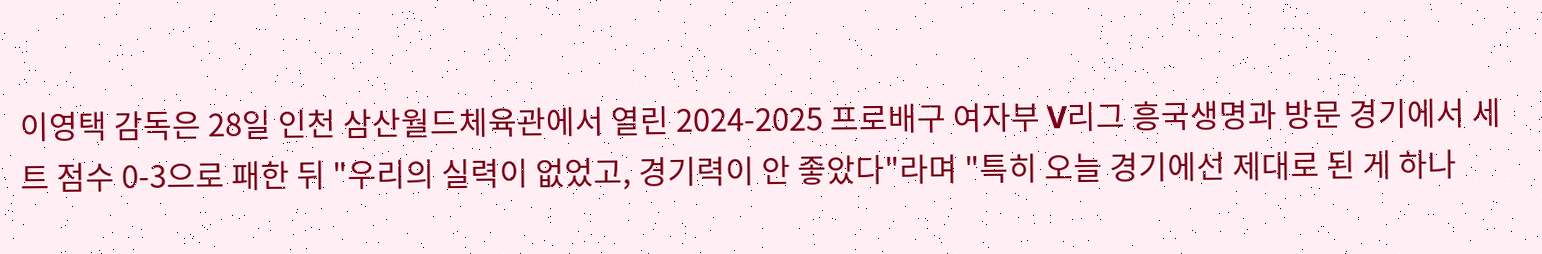이영택 감독은 28일 인천 삼산월드체육관에서 열린 2024-2025 프로배구 여자부 V리그 흥국생명과 방문 경기에서 세트 점수 0-3으로 패한 뒤 "우리의 실력이 없었고, 경기력이 안 좋았다"라며 "특히 오늘 경기에선 제대로 된 게 하나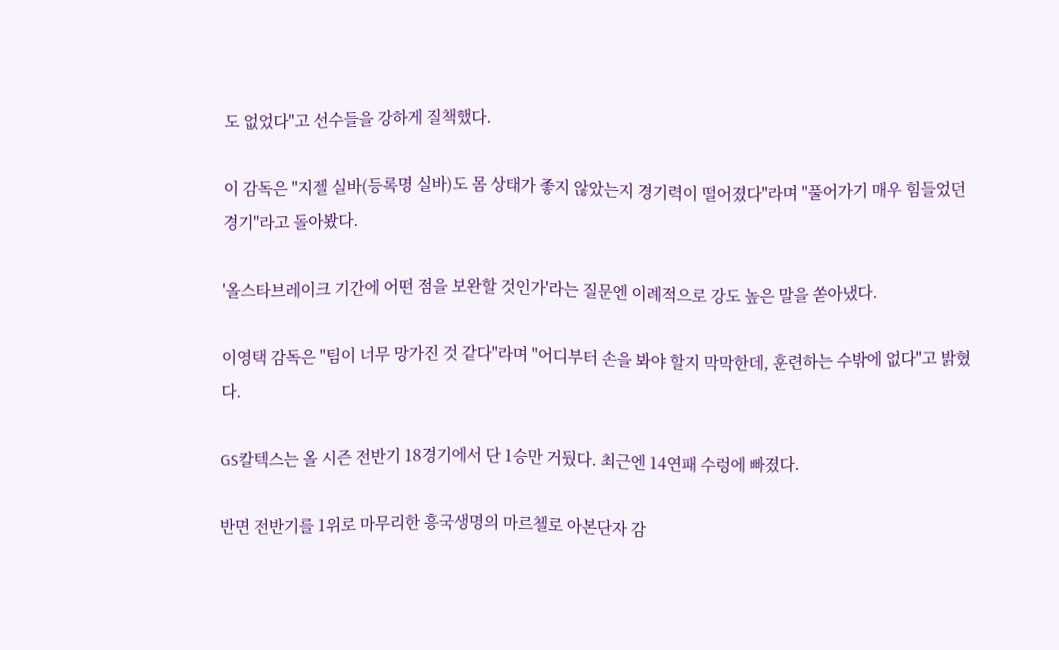도 없었다"고 선수들을 강하게 질책했다.

이 감독은 "지젤 실바(등록명 실바)도 몸 상태가 좋지 않았는지 경기력이 떨어졌다"라며 "풀어가기 매우 힘들었던 경기"라고 돌아봤다.

'올스타브레이크 기간에 어떤 점을 보완할 것인가'라는 질문엔 이례적으로 강도 높은 말을 쏟아냈다.

이영택 감독은 "팀이 너무 망가진 것 같다"라며 "어디부터 손을 봐야 할지 막막한데, 훈련하는 수밖에 없다"고 밝혔다.

GS칼텍스는 올 시즌 전반기 18경기에서 단 1승만 거뒀다. 최근엔 14연패 수렁에 빠졌다.

반면 전반기를 1위로 마무리한 흥국생명의 마르첼로 아본단자 감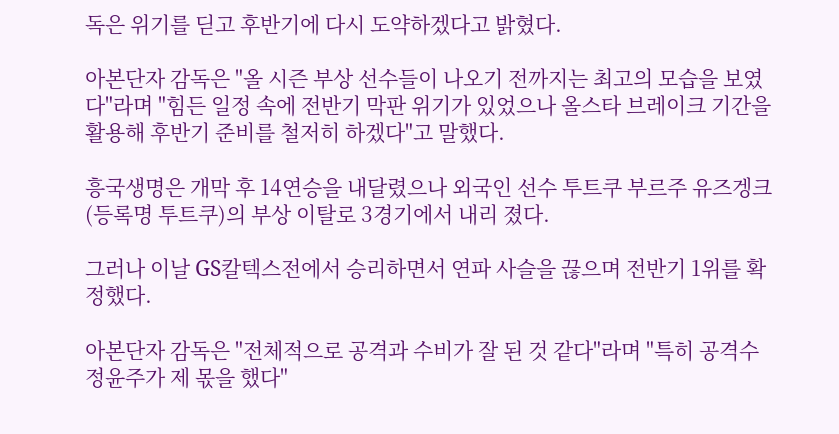독은 위기를 딛고 후반기에 다시 도약하겠다고 밝혔다.

아본단자 감독은 "올 시즌 부상 선수들이 나오기 전까지는 최고의 모습을 보였다"라며 "힘든 일정 속에 전반기 막판 위기가 있었으나 올스타 브레이크 기간을 활용해 후반기 준비를 철저히 하겠다"고 말했다.

흥국생명은 개막 후 14연승을 내달렸으나 외국인 선수 투트쿠 부르주 유즈겡크(등록명 투트쿠)의 부상 이탈로 3경기에서 내리 졌다.

그러나 이날 GS칼텍스전에서 승리하면서 연파 사슬을 끊으며 전반기 1위를 확정했다.

아본단자 감독은 "전체적으로 공격과 수비가 잘 된 것 같다"라며 "특히 공격수 정윤주가 제 몫을 했다"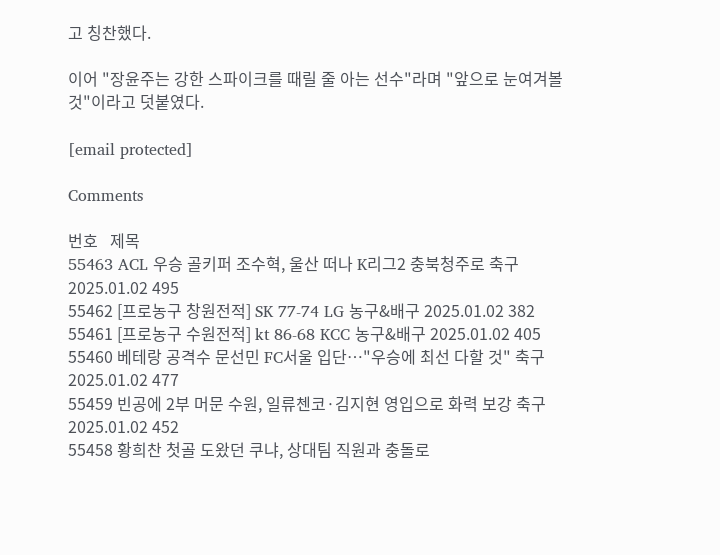고 칭찬했다.

이어 "장윤주는 강한 스파이크를 때릴 줄 아는 선수"라며 "앞으로 눈여겨볼 것"이라고 덧붙였다.

[email protected]

Comments

번호   제목
55463 ACL 우승 골키퍼 조수혁, 울산 떠나 K리그2 충북청주로 축구 2025.01.02 495
55462 [프로농구 창원전적] SK 77-74 LG 농구&배구 2025.01.02 382
55461 [프로농구 수원전적] kt 86-68 KCC 농구&배구 2025.01.02 405
55460 베테랑 공격수 문선민 FC서울 입단…"우승에 최선 다할 것" 축구 2025.01.02 477
55459 빈공에 2부 머문 수원, 일류첸코·김지현 영입으로 화력 보강 축구 2025.01.02 452
55458 황희찬 첫골 도왔던 쿠냐, 상대팀 직원과 충돌로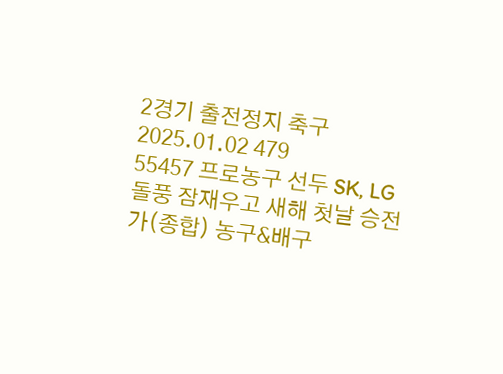2경기 출전정지 축구 2025.01.02 479
55457 프로농구 선두 SK, LG 돌풍 잠재우고 새해 첫날 승전가(종합) 농구&배구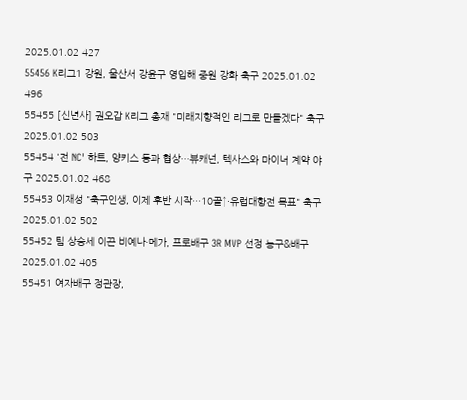2025.01.02 427
55456 K리그1 강원, 울산서 강윤구 영입해 중원 강화 축구 2025.01.02 496
55455 [신년사] 권오갑 K리그 총재 "미래지향적인 리그로 만들겠다" 축구 2025.01.02 503
55454 '전 NC' 하트, 양키스 등과 협상…뷰캐넌, 텍사스와 마이너 계약 야구 2025.01.02 468
55453 이재성 "축구인생, 이제 후반 시작…10골↑·유럽대항전 목표" 축구 2025.01.02 502
55452 팀 상승세 이끈 비예나·메가, 프로배구 3R MVP 선정 농구&배구 2025.01.02 405
55451 여자배구 정관장,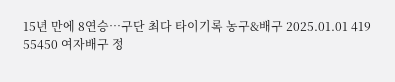15년 만에 8연승…구단 최다 타이기록 농구&배구 2025.01.01 419
55450 여자배구 정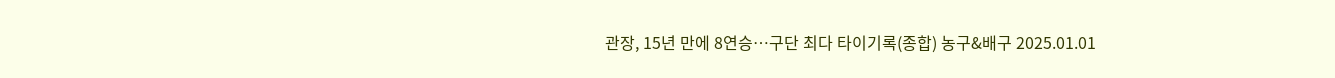관장, 15년 만에 8연승…구단 최다 타이기록(종합) 농구&배구 2025.01.01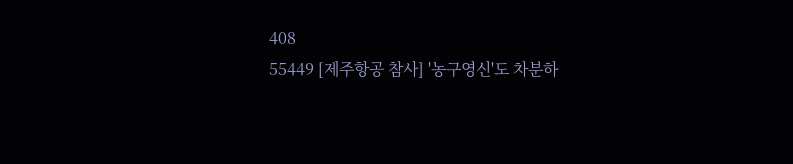408
55449 [제주항공 참사] '농구영신'도 차분하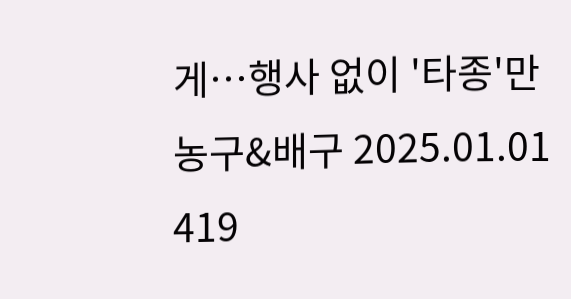게…행사 없이 '타종'만 농구&배구 2025.01.01 419